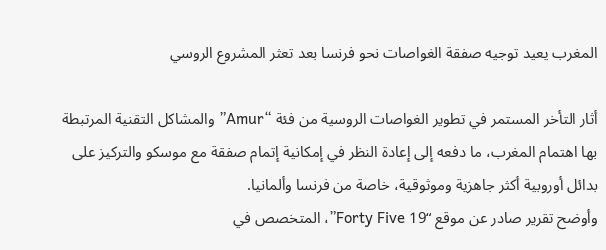المغرب يعيد توجيه صفقة الغواصات نحو فرنسا بعد تعثر المشروع الروسي

أثار التأخر المستمر في تطوير الغواصات الروسية من فئة “Amur” والمشاكل التقنية المرتبطة بها اهتمام المغرب، ما دفعه إلى إعادة النظر في إمكانية إتمام صفقة مع موسكو والتركيز على بدائل أوروبية أكثر جاهزية وموثوقية، خاصة من فرنسا وألمانيا.
وأوضح تقرير صادر عن موقع “19 Forty Five”، المتخصص في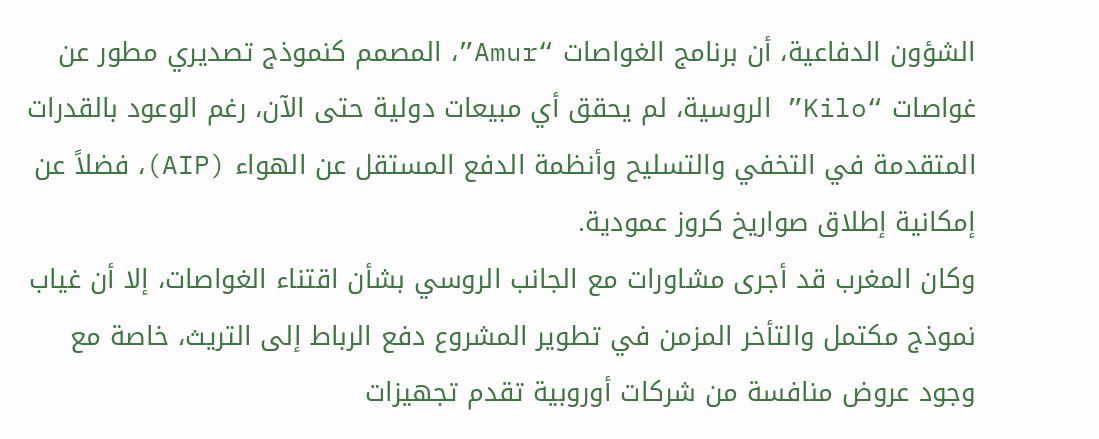الشؤون الدفاعية، أن برنامج الغواصات “Amur”، المصمم كنموذج تصديري مطور عن غواصات “Kilo” الروسية، لم يحقق أي مبيعات دولية حتى الآن، رغم الوعود بالقدرات المتقدمة في التخفي والتسليح وأنظمة الدفع المستقل عن الهواء (AIP)، فضلاً عن إمكانية إطلاق صواريخ كروز عمودية.
وكان المغرب قد أجرى مشاورات مع الجانب الروسي بشأن اقتناء الغواصات، إلا أن غياب نموذج مكتمل والتأخر المزمن في تطوير المشروع دفع الرباط إلى التريث، خاصة مع وجود عروض منافسة من شركات أوروبية تقدم تجهيزات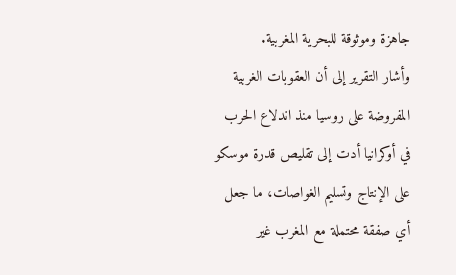جاهزة وموثوقة للبحرية المغربية.
وأشار التقرير إلى أن العقوبات الغربية المفروضة على روسيا منذ اندلاع الحرب في أوكرانيا أدت إلى تقليص قدرة موسكو على الإنتاج وتسليم الغواصات، ما جعل أي صفقة محتملة مع المغرب غير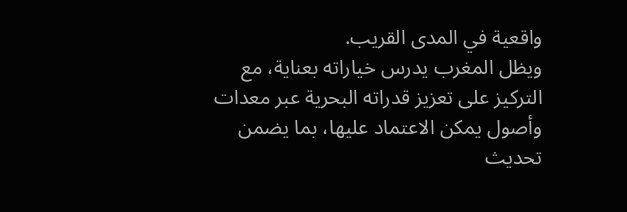واقعية في المدى القريب.
ويظل المغرب يدرس خياراته بعناية، مع التركيز على تعزيز قدراته البحرية عبر معدات وأصول يمكن الاعتماد عليها، بما يضمن تحديث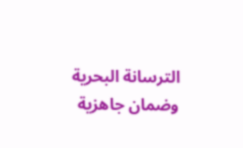الترسانة البحرية وضمان جاهزية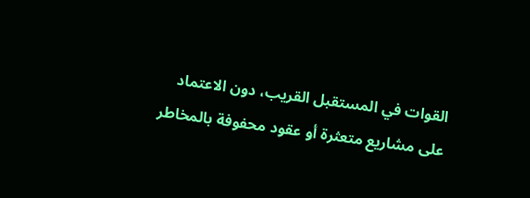القوات في المستقبل القريب، دون الاعتماد على مشاريع متعثرة أو عقود محفوفة بالمخاطر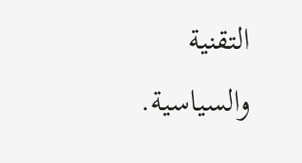التقنية والسياسية.